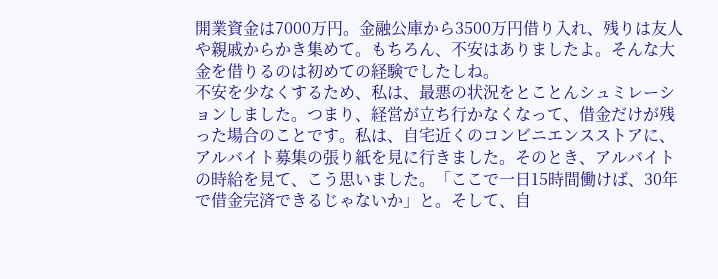開業資金は7000万円。金融公庫から3500万円借り入れ、残りは友人や親戚からかき集めて。もちろん、不安はありましたよ。そんな大金を借りるのは初めての経験でしたしね。
不安を少なくするため、私は、最悪の状況をとことんシュミレーションしました。つまり、経営が立ち行かなくなって、借金だけが残った場合のことです。私は、自宅近くのコンビニエンスストアに、アルバイト募集の張り紙を見に行きました。そのとき、アルバイトの時給を見て、こう思いました。「ここで一日15時間働けば、30年で借金完済できるじゃないか」と。そして、自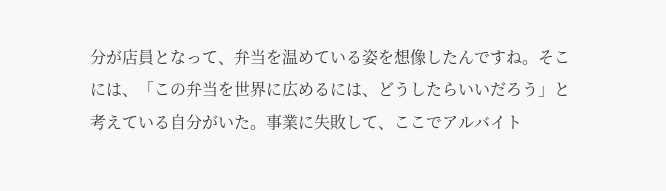分が店員となって、弁当を温めている姿を想像したんですね。そこには、「この弁当を世界に広めるには、どうしたらいいだろう」と考えている自分がいた。事業に失敗して、ここでアルバイト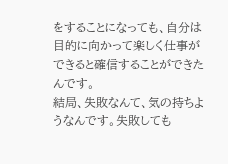をすることになっても、自分は目的に向かって楽しく仕事ができると確信することができたんです。
結局、失敗なんて、気の持ちようなんです。失敗しても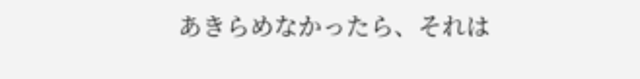あきらめなかったら、それは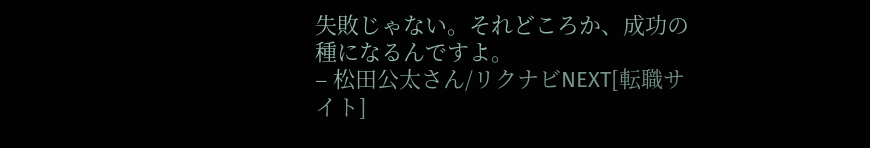失敗じゃない。それどころか、成功の種になるんですよ。
– 松田公太さん/リクナビNEXT[転職サイト]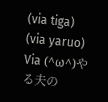(via tiga) (via yaruo) Via (^ω^)やる夫の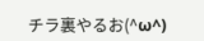チラ裏やるお(^ω^)